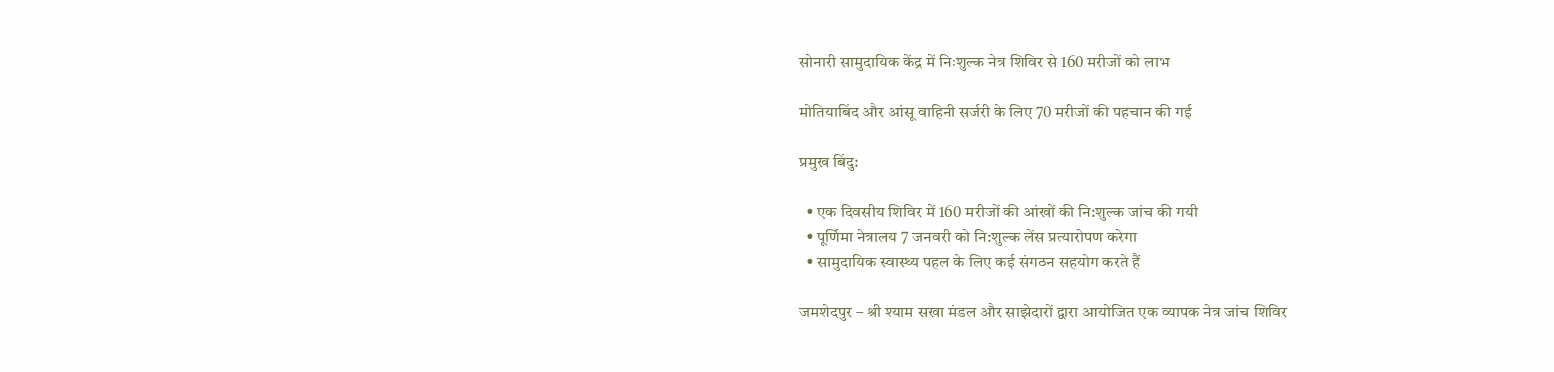सोनारी सामुदायिक केंद्र में निःशुल्क नेत्र शिविर से 160 मरीजों को लाभ

मोतियाबिंद और आंसू वाहिनी सर्जरी के लिए 70 मरीजों की पहचान की गई

प्रमुख बिंदु:

  • एक दिवसीय शिविर में 160 मरीजों की आंखों की नि:शुल्क जांच की गयी
  • पूर्णिमा नेत्रालय 7 जनवरी को नि:शुल्क लेंस प्रत्यारोपण करेगा
  • सामुदायिक स्वास्थ्य पहल के लिए कई संगठन सहयोग करते हैं

जमशेदपुर – श्री श्याम सखा मंडल और साझेदारों द्वारा आयोजित एक व्यापक नेत्र जांच शिविर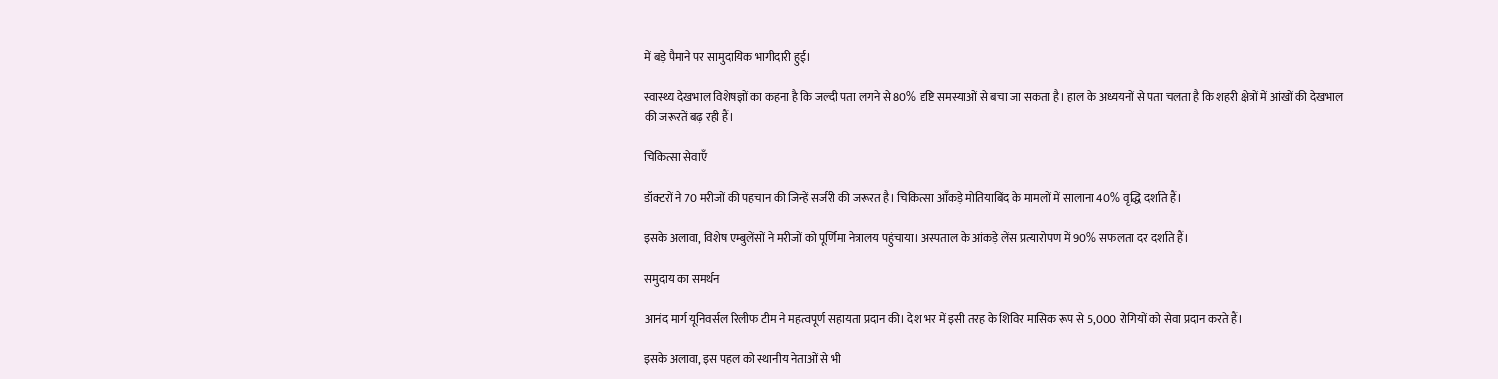में बड़े पैमाने पर सामुदायिक भागीदारी हुई।

स्वास्थ्य देखभाल विशेषज्ञों का कहना है कि जल्दी पता लगने से 80% दृष्टि समस्याओं से बचा जा सकता है। हाल के अध्ययनों से पता चलता है कि शहरी क्षेत्रों में आंखों की देखभाल की जरूरतें बढ़ रही हैं।

चिकित्सा सेवाएँ

डॉक्टरों ने 70 मरीजों की पहचान की जिन्हें सर्जरी की जरूरत है। चिकित्सा आँकड़े मोतियाबिंद के मामलों में सालाना 40% वृद्धि दर्शाते हैं।

इसके अलावा, विशेष एम्बुलेंसों ने मरीजों को पूर्णिमा नेत्रालय पहुंचाया। अस्पताल के आंकड़े लेंस प्रत्यारोपण में 90% सफलता दर दर्शाते हैं।

समुदाय का समर्थन

आनंद मार्ग यूनिवर्सल रिलीफ टीम ने महत्वपूर्ण सहायता प्रदान की। देश भर में इसी तरह के शिविर मासिक रूप से 5,000 रोगियों को सेवा प्रदान करते हैं।

इसके अलावा, इस पहल को स्थानीय नेताओं से भी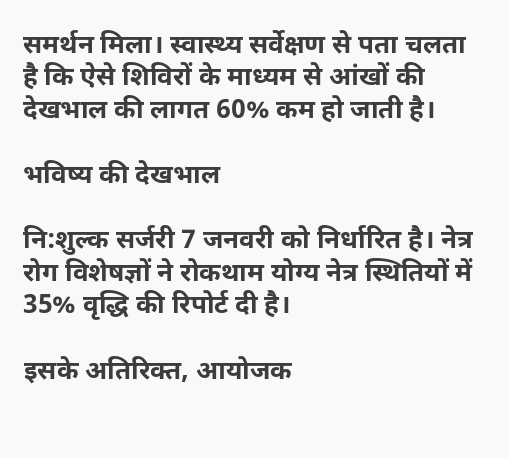समर्थन मिला। स्वास्थ्य सर्वेक्षण से पता चलता है कि ऐसे शिविरों के माध्यम से आंखों की देखभाल की लागत 60% कम हो जाती है।

भविष्य की देखभाल

नि:शुल्क सर्जरी 7 जनवरी को निर्धारित है। नेत्र रोग विशेषज्ञों ने रोकथाम योग्य नेत्र स्थितियों में 35% वृद्धि की रिपोर्ट दी है।

इसके अतिरिक्त, आयोजक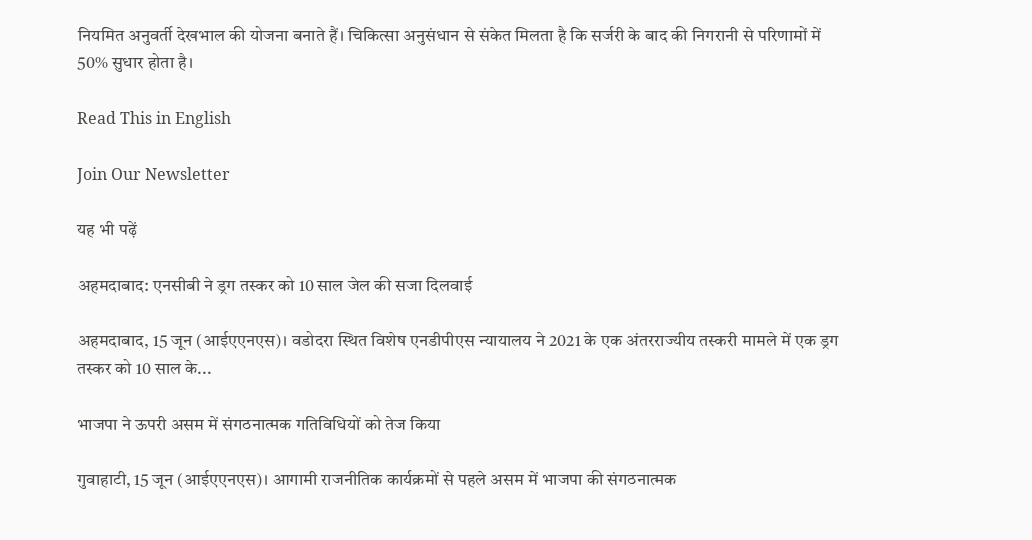नियमित अनुवर्ती देखभाल की योजना बनाते हैं। चिकित्सा अनुसंधान से संकेत मिलता है कि सर्जरी के बाद की निगरानी से परिणामों में 50% सुधार होता है।

Read This in English

Join Our Newsletter

यह भी पढ़ें

अहमदाबाद: एनसीबी ने ड्रग तस्कर को 10 साल जेल की सजा दिलवाई

अहमदाबाद, 15 जून (आईएएनएस)। वडोदरा स्थित विशेष एनडीपीएस न्यायालय ने 2021 के एक अंतरराज्यीय तस्करी मामले में एक ड्रग तस्कर को 10 साल के...

भाजपा ने ऊपरी असम में संगठनात्मक गतिविधियों को तेज किया

गुवाहाटी, 15 जून (आईएएनएस)। आगामी राजनीतिक कार्यक्रमों से पहले असम में भाजपा की संगठनात्मक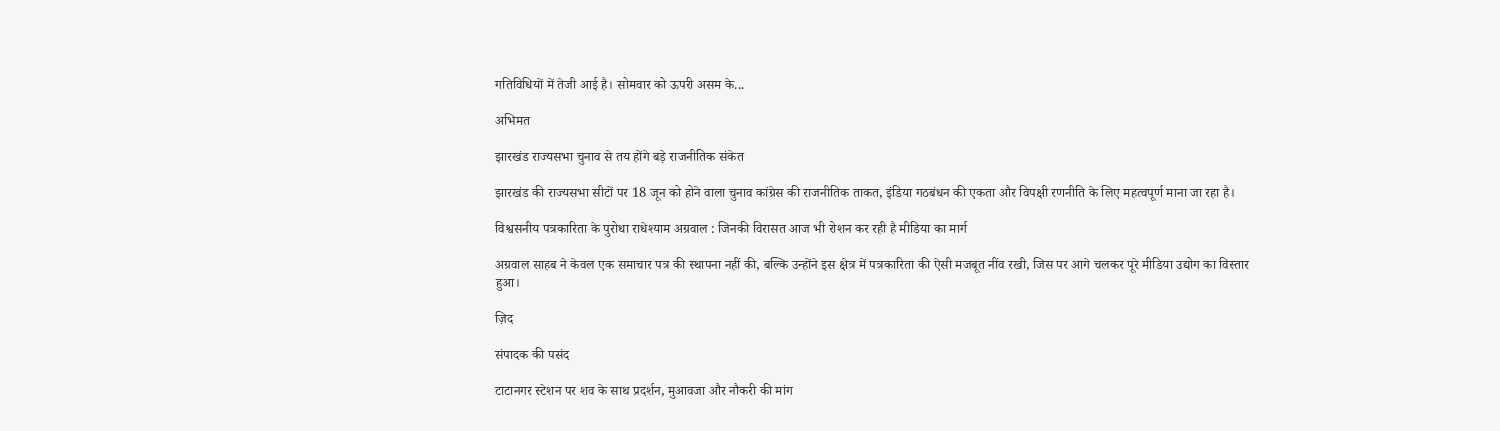गतिविधियों में तेजी आई है। सोमवार को ऊपरी असम के...

अभिमत

झारखंड राज्यसभा चुनाव से तय होंगे बड़े राजनीतिक संकेत

झारखंड की राज्यसभा सीटों पर 18 जून को होने वाला चुनाव कांग्रेस की राजनीतिक ताकत, इंडिया गठबंधन की एकता और विपक्षी रणनीति के लिए महत्वपूर्ण माना जा रहा है।

विश्वसनीय पत्रकारिता के पुरोधा राधेश्याम अग्रवाल : जिनकी विरासत आज भी रोशन कर रही है मीडिया का मार्ग

अग्रवाल साहब ने केवल एक समाचार पत्र की स्थापना नहीं की, बल्कि उन्होंने इस क्षेत्र में पत्रकारिता की ऐसी मजबूत नींव रखी, जिस पर आगे चलकर पूरे मीडिया उद्योग का विस्तार हुआ।

ज़िद

संपादक की पसंद

टाटानगर स्टेशन पर शव के साथ प्रदर्शन, मुआवजा और नौकरी की मांग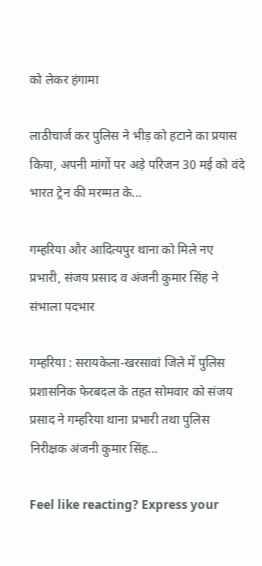को लेकर हंगामा

लाठीचार्ज कर पुलिस ने भीड़ को हटाने का प्रयास किया, अपनी मांगों पर अड़े परिजन 30 मई को वंदे भारत ट्रेन की मरम्मत के...

गम्हरिया और आदित्यपुर थाना को मिले नए प्रभारी, संजय प्रसाद व अंजनी कुमार सिंह ने संभाला पदभार

गम्हरिया : सरायकेला-खरसावां जिले में पुलिस प्रशासनिक फेरबदल के तहत सोमवार को संजय प्रसाद ने गम्हरिया थाना प्रभारी तथा पुलिस निरीक्षक अंजनी कुमार सिंह...

Feel like reacting? Express your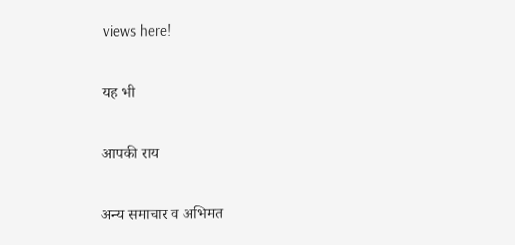views here!

यह भी

आपकी राय

अन्य समाचार व अभिमत